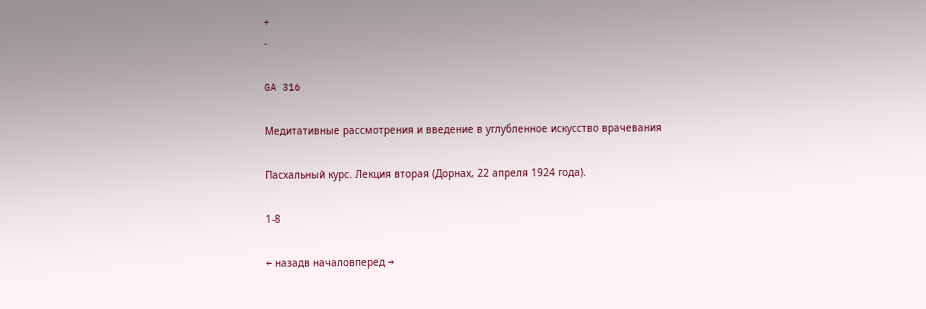+
-

GA 316

Медитативные рассмотрения и введение в углубленное искусство врачевания

Пасхальный курс. Лекция вторая (Дорнах, 22 апреля 1924 года).

1-8

← назадв началовперед →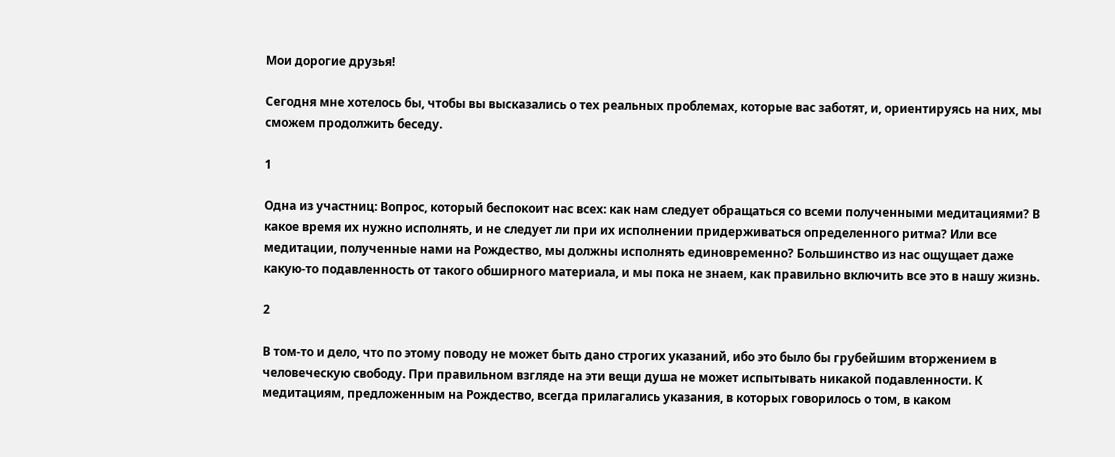Мои дорогие друзья!

Сегодня мне хотелось бы, чтобы вы высказались о тех реальных проблемах, которые вас заботят, и, ориентируясь на них, мы сможем продолжить беседу.

1

Одна из участниц: Вопрос, который беспокоит нас всех: как нам следует обращаться со всеми полученными медитациями? В какое время их нужно исполнять, и не следует ли при их исполнении придерживаться определенного ритма? Или все медитации, полученные нами на Рождество, мы должны исполнять единовременно? Большинство из нас ощущает даже какую-то подавленность от такого обширного материала, и мы пока не знаем, как правильно включить все это в нашу жизнь.

2

В том-то и дело, что по этому поводу не может быть дано строгих указаний, ибо это было бы грубейшим вторжением в человеческую свободу. При правильном взгляде на эти вещи душа не может испытывать никакой подавленности. К медитациям, предложенным на Рождество, всегда прилагались указания, в которых говорилось о том, в каком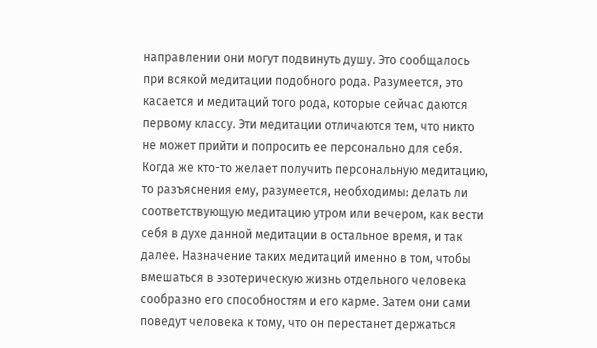направлении они могут подвинуть душу. Это сообщалось при всякой медитации подобного рода. Разумеется, это касается и медитаций того рода, которые сейчас даются первому классу. Эти медитации отличаются тем, что никто не может прийти и попросить ее персонально для себя. Когда же кто-то желает получить персональную медитацию, то разъяснения ему, разумеется, необходимы: делать ли соответствующую медитацию утром или вечером, как вести себя в духе данной медитации в остальное время, и так далее. Назначение таких медитаций именно в том, чтобы вмешаться в эзотерическую жизнь отдельного человека сообразно его способностям и его карме. Затем они сами поведут человека к тому, что он перестанет держаться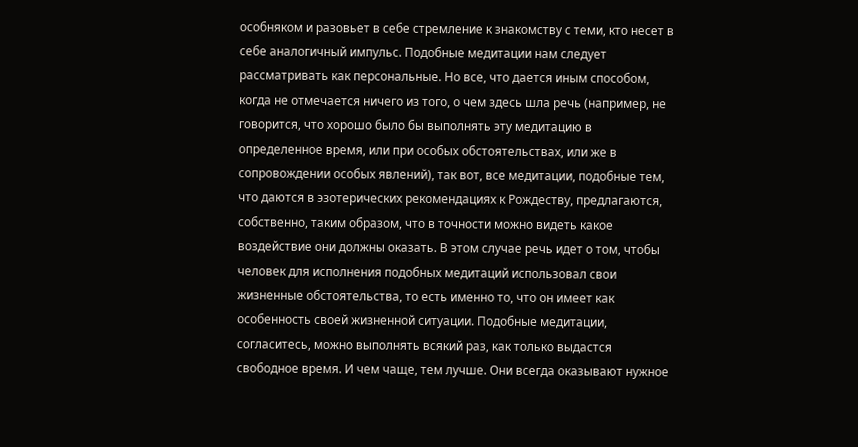особняком и разовьет в себе стремление к знакомству с теми, кто несет в себе аналогичный импульс. Подобные медитации нам следует рассматривать как персональные. Но все, что дается иным способом, когда не отмечается ничего из того, о чем здесь шла речь (например, не говорится, что хорошо было бы выполнять эту медитацию в определенное время, или при особых обстоятельствах, или же в сопровождении особых явлений), так вот, все медитации, подобные тем, что даются в эзотерических рекомендациях к Рождеству, предлагаются, собственно, таким образом, что в точности можно видеть какое воздействие они должны оказать. В этом случае речь идет о том, чтобы человек для исполнения подобных медитаций использовал свои жизненные обстоятельства, то есть именно то, что он имеет как особенность своей жизненной ситуации. Подобные медитации, согласитесь, можно выполнять всякий раз, как только выдастся свободное время. И чем чаще, тем лучше. Они всегда оказывают нужное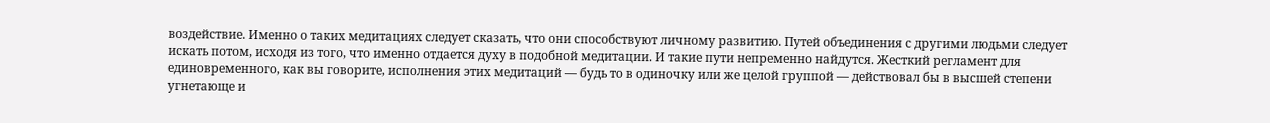воздействие. Именно о таких медитациях следует сказать, что они способствуют личному развитию. Путей объединения с другими людьми следует искать потом, исходя из того, что именно отдается духу в подобной медитации. И такие пути непременно найдутся. Жесткий регламент для единовременного, как вы говорите, исполнения этих медитаций — будь то в одиночку или же целой группой — действовал бы в высшей степени угнетающе и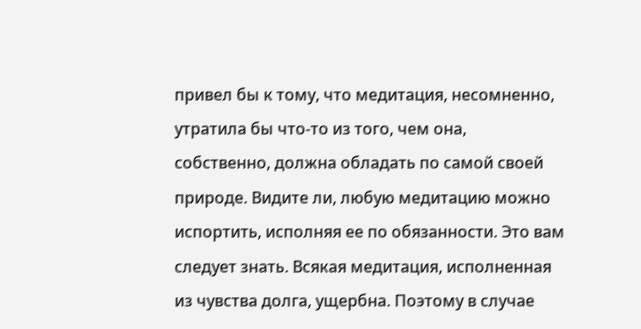привел бы к тому, что медитация, несомненно, утратила бы что-то из того, чем она, собственно, должна обладать по самой своей природе. Видите ли, любую медитацию можно испортить, исполняя ее по обязанности. Это вам следует знать. Всякая медитация, исполненная из чувства долга, ущербна. Поэтому в случае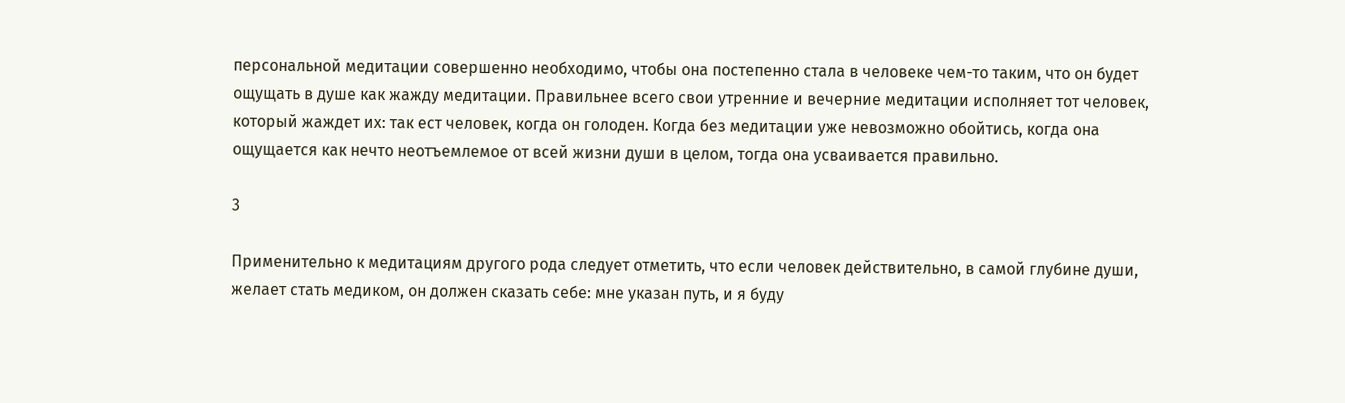персональной медитации совершенно необходимо, чтобы она постепенно стала в человеке чем-то таким, что он будет ощущать в душе как жажду медитации. Правильнее всего свои утренние и вечерние медитации исполняет тот человек, который жаждет их: так ест человек, когда он голоден. Когда без медитации уже невозможно обойтись, когда она ощущается как нечто неотъемлемое от всей жизни души в целом, тогда она усваивается правильно.

3

Применительно к медитациям другого рода следует отметить, что если человек действительно, в самой глубине души, желает стать медиком, он должен сказать себе: мне указан путь, и я буду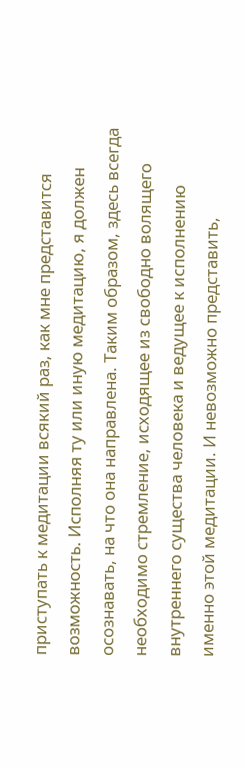приступать к медитации всякий раз, как мне представится возможность. Исполняя ту или иную медитацию, я должен осознавать, на что она направлена. Таким образом, здесь всегда необходимо стремление, исходящее из свободно волящего внутреннего существа человека и ведущее к исполнению именно этой медитации. И невозможно представить,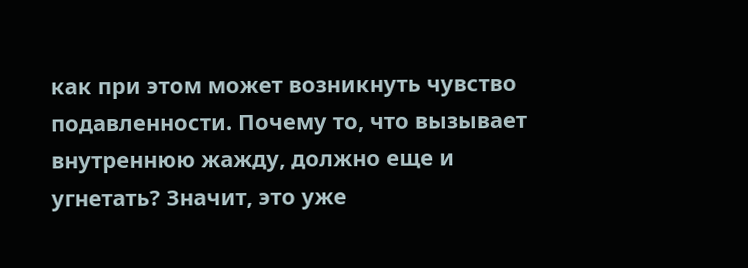как при этом может возникнуть чувство подавленности. Почему то, что вызывает внутреннюю жажду, должно еще и угнетать? Значит, это уже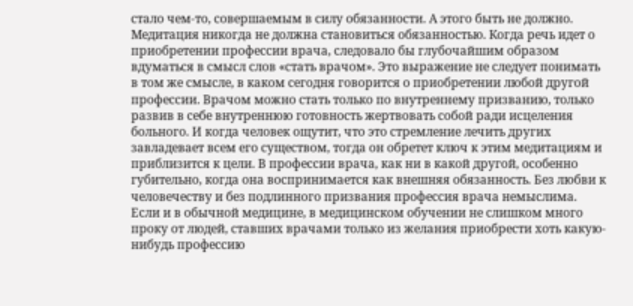стало чем-то, совершаемым в силу обязанности. А этого быть не должно. Медитация никогда не должна становиться обязанностью. Когда речь идет о приобретении профессии врача, следовало бы глубочайшим образом вдуматься в смысл слов «стать врачом». Это выражение не следует понимать в том же смысле, в каком сегодня говорится о приобретении любой другой профессии. Врачом можно стать только по внутреннему призванию, только развив в себе внутреннюю готовность жертвовать собой ради исцеления больного. И когда человек ощутит, что это стремление лечить других завладевает всем его существом, тогда он обретет ключ к этим медитациям и приблизится к цели. В профессии врача, как ни в какой другой, особенно губительно, когда она воспринимается как внешняя обязанность. Без любви к человечеству и без подлинного призвания профессия врача немыслима. Если и в обычной медицине, в медицинском обучении не слишком много проку от людей, ставших врачами только из желания приобрести хоть какую-нибудь профессию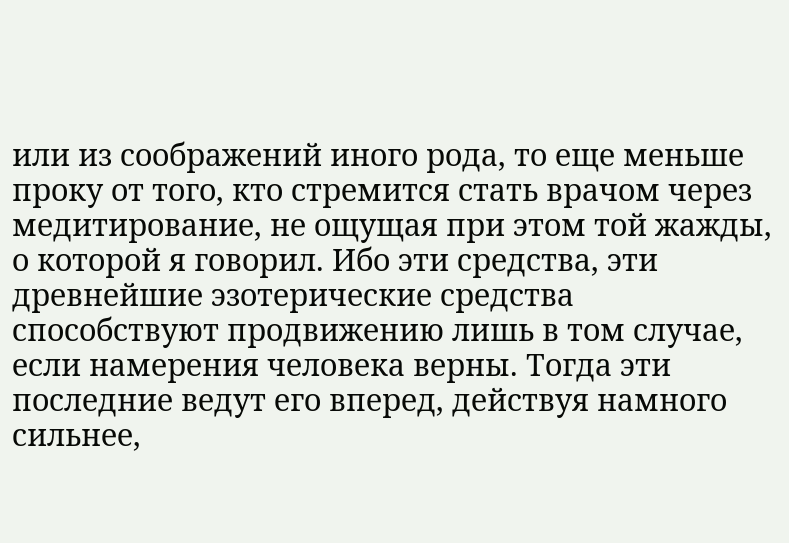или из соображений иного рода, то еще меньше проку от того, кто стремится стать врачом через медитирование, не ощущая при этом той жажды, о которой я говорил. Ибо эти средства, эти древнейшие эзотерические средства способствуют продвижению лишь в том случае, если намерения человека верны. Тогда эти последние ведут его вперед, действуя намного сильнее,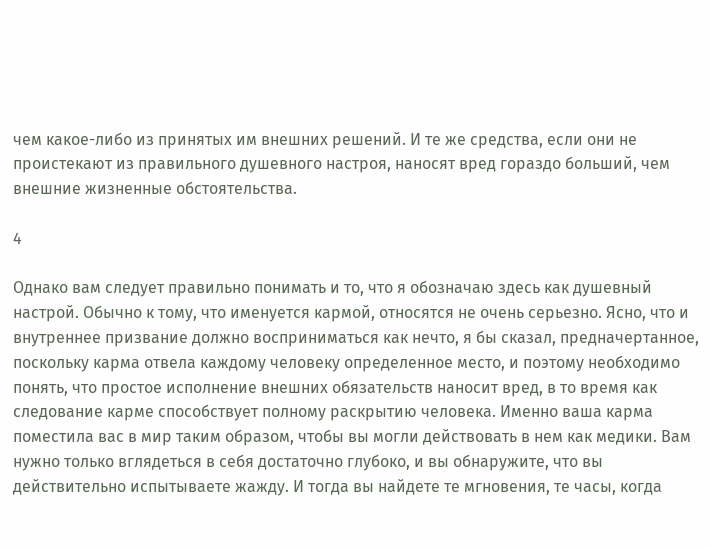чем какое-либо из принятых им внешних решений. И те же средства, если они не проистекают из правильного душевного настроя, наносят вред гораздо больший, чем внешние жизненные обстоятельства.

4

Однако вам следует правильно понимать и то, что я обозначаю здесь как душевный настрой. Обычно к тому, что именуется кармой, относятся не очень серьезно. Ясно, что и внутреннее призвание должно восприниматься как нечто, я бы сказал, предначертанное, поскольку карма отвела каждому человеку определенное место, и поэтому необходимо понять, что простое исполнение внешних обязательств наносит вред, в то время как следование карме способствует полному раскрытию человека. Именно ваша карма поместила вас в мир таким образом, чтобы вы могли действовать в нем как медики. Вам нужно только вглядеться в себя достаточно глубоко, и вы обнаружите, что вы действительно испытываете жажду. И тогда вы найдете те мгновения, те часы, когда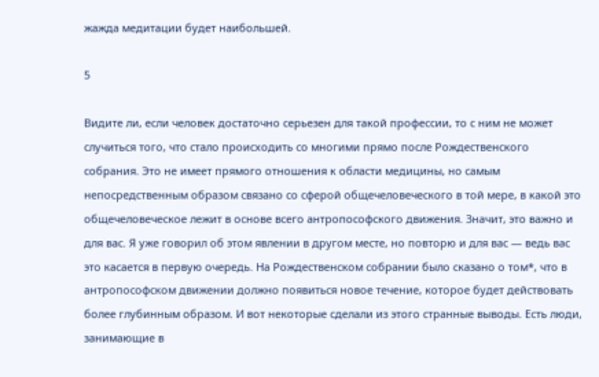жажда медитации будет наибольшей.

5

Видите ли, если человек достаточно серьезен для такой профессии, то с ним не может случиться того, что стало происходить со многими прямо после Рождественского собрания. Это не имеет прямого отношения к области медицины, но самым непосредственным образом связано со сферой общечеловеческого в той мере, в какой это общечеловеческое лежит в основе всего антропософского движения. Значит, это важно и для вас. Я уже говорил об этом явлении в другом месте, но повторю и для вас — ведь вас это касается в первую очередь. На Рождественском собрании было сказано о том*, что в антропософском движении должно появиться новое течение, которое будет действовать более глубинным образом. И вот некоторые сделали из этого странные выводы. Есть люди, занимающие в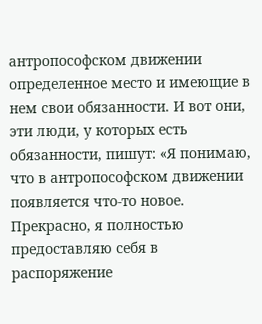антропософском движении определенное место и имеющие в нем свои обязанности. И вот они, эти люди, у которых есть обязанности, пишут: «Я понимаю, что в антропософском движении появляется что-то новое. Прекрасно, я полностью предоставляю себя в распоряжение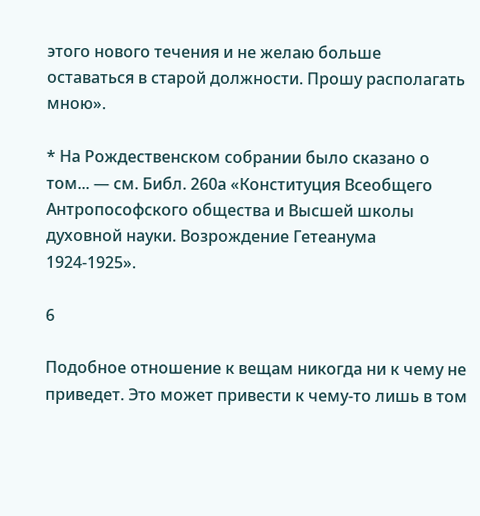этого нового течения и не желаю больше оставаться в старой должности. Прошу располагать мною».

* На Рождественском собрании было сказано о том... — см. Библ. 260а «Конституция Всеобщего Антропософского общества и Высшей школы духовной науки. Возрождение Гетеанума 1924-1925».

6

Подобное отношение к вещам никогда ни к чему не приведет. Это может привести к чему-то лишь в том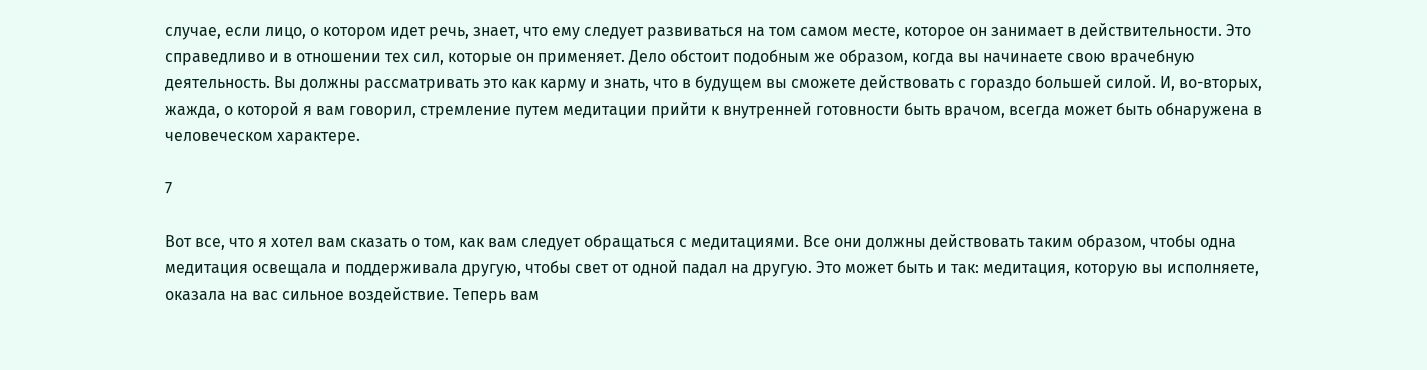случае, если лицо, о котором идет речь, знает, что ему следует развиваться на том самом месте, которое он занимает в действительности. Это справедливо и в отношении тех сил, которые он применяет. Дело обстоит подобным же образом, когда вы начинаете свою врачебную деятельность. Вы должны рассматривать это как карму и знать, что в будущем вы сможете действовать с гораздо большей силой. И, во-вторых, жажда, о которой я вам говорил, стремление путем медитации прийти к внутренней готовности быть врачом, всегда может быть обнаружена в человеческом характере.

7

Вот все, что я хотел вам сказать о том, как вам следует обращаться с медитациями. Все они должны действовать таким образом, чтобы одна медитация освещала и поддерживала другую, чтобы свет от одной падал на другую. Это может быть и так: медитация, которую вы исполняете, оказала на вас сильное воздействие. Теперь вам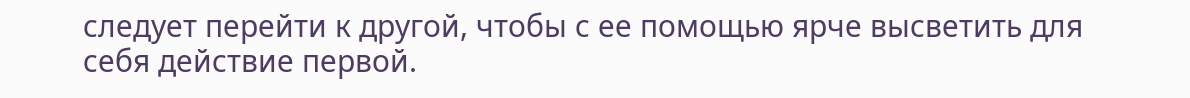следует перейти к другой, чтобы с ее помощью ярче высветить для себя действие первой.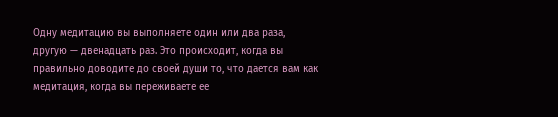Одну медитацию вы выполняете один или два раза, другую — двенадцать раз. Это происходит, когда вы правильно доводите до своей души то, что дается вам как медитация, когда вы переживаете ее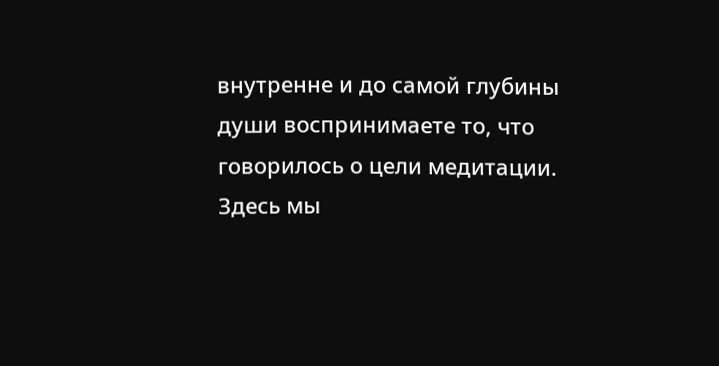внутренне и до самой глубины души воспринимаете то, что говорилось о цели медитации. Здесь мы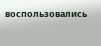воспользовались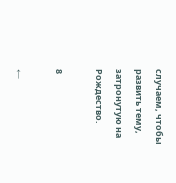случаем, чтобы развить тему, затронутую на Рождество.

8

←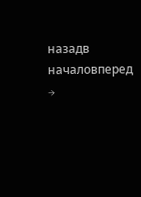назадв началовперед →